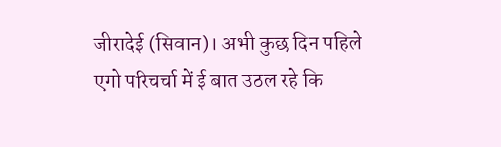जीरादेई (सिवान)। अभी कुछ दिन पहिले एगो परिचर्चा में ई बात उठल रहे कि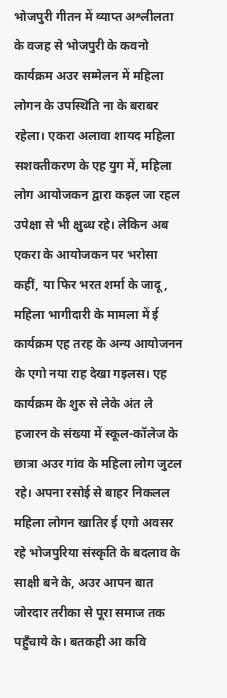भोजपुरी गीतन में व्याप्त अश्लीलता के वजह से भोजपुरी के कवनो कार्यक्रम अउर सम्मेलन में महिला लोगन के उपस्थिति ना के बराबर रहेला। एकरा अलावा शायद महिला सशक्तीकरण के एह युग में, महिला लोग आयोजकन द्वारा कइल जा रहल उपेक्षा से भी क्षुब्ध रहे। लेकिन अब एकरा के आयोजकन पर भरोसा कहीं, या फिर भरत शर्मा के जादू, महिला भागीदारी के मामला में ई कार्यक्रम एह तरह के अन्य आयोजनन के एगो नया राह देखा गइलस। एह कार्यक्रम के शुरु से लेके अंत ले हजारन के संख्या में स्कूल-कॉलेज के छात्रा अउर गांव के महिला लोग जुटल रहे। अपना रसोई से बाहर निकलल महिला लोगन खातिर ई एगो अवसर रहे भोजपुरिया संस्कृति के बदलाव के साक्षी बने के, अउर आपन बात जोरदार तरीका से पूरा समाज तक पहुँचाये के। बतकही आ कवि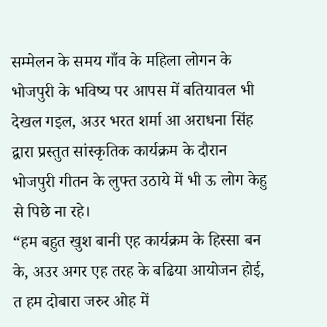सम्मेलन के समय गाँव के महिला लोगन के भोजपुरी के भविष्य पर आपस में बतियावल भी देखल गइल, अउर भरत शर्मा आ अराधना सिंह द्वारा प्रस्तुत सांस्कृतिक कार्यक्रम के दौरान भोजपुरी गीतन के लुफ्त उठाये में भी ऊ लोग केहु से पिछे ना रहे।
“हम बहुत खुश बानी एह कार्यक्रम के हिस्सा बन के, अउर अगर एह तरह के बढिया आयोजन होई, त हम दोबारा जरुर ओह में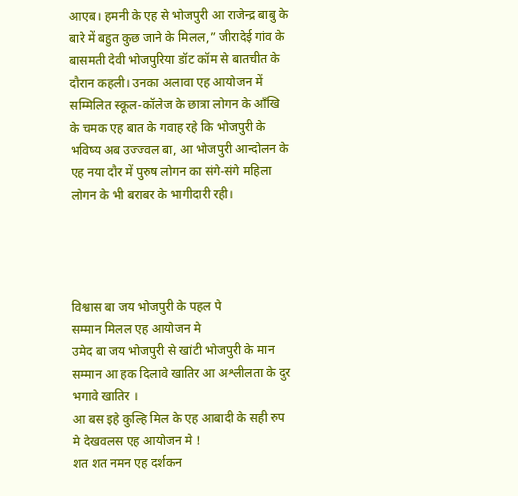आएब। हमनी के एह से भोजपुरी आ राजेन्द्र बाबु के बारे में बहुत कुछ जाने के मिलल,” जीरादेई गांव के बासमती देवी भोजपुरिया डॉट कॉम से बातचीत के दौरान कहली। उनका अलावा एह आयोजन में सम्मिलित स्कूल-कॉलेज के छात्रा लोगन के आँखि के चमक एह बात के गवाह रहे कि भोजपुरी के भविष्य अब उज्ज्वल बा, आ भोजपुरी आन्दोलन के एह नया दौर में पुरुष लोगन का संगे-संगे महिला लोगन के भी बराबर के भागीदारी रही।




विश्वास बा जय भोजपुरी के पहल पे
सम्मान मिलल एह आयोजन मे
उमेद बा जय भोजपुरी से खांटी भोजपुरी के मान सम्मान आ हक दिलावे खातिर आ अश्लीलता के दुर भगावे खातिर ।
आ बस इहे कुल्हि मिल के एह आबादी के सही रुप मे देखवलस एह आयोजन मे !
शत शत नमन एह दर्शकन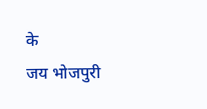के
जय भोजपुरी